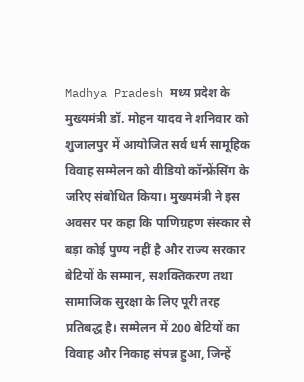Madhya Pradesh मध्य प्रदेश के मुख्यमंत्री डॉ. मोहन यादव ने शनिवार को शुजालपुर में आयोजित सर्व धर्म सामूहिक विवाह सम्मेलन को वीडियो कॉन्फ्रेंसिंग के जरिए संबोधित किया। मुख्यमंत्री ने इस अवसर पर कहा कि पाणिग्रहण संस्कार से बड़ा कोई पुण्य नहीं है और राज्य सरकार बेटियों के सम्मान, सशक्तिकरण तथा सामाजिक सुरक्षा के लिए पूरी तरह प्रतिबद्ध है। सम्मेलन में 200 बेटियों का विवाह और निकाह संपन्न हुआ, जिन्हें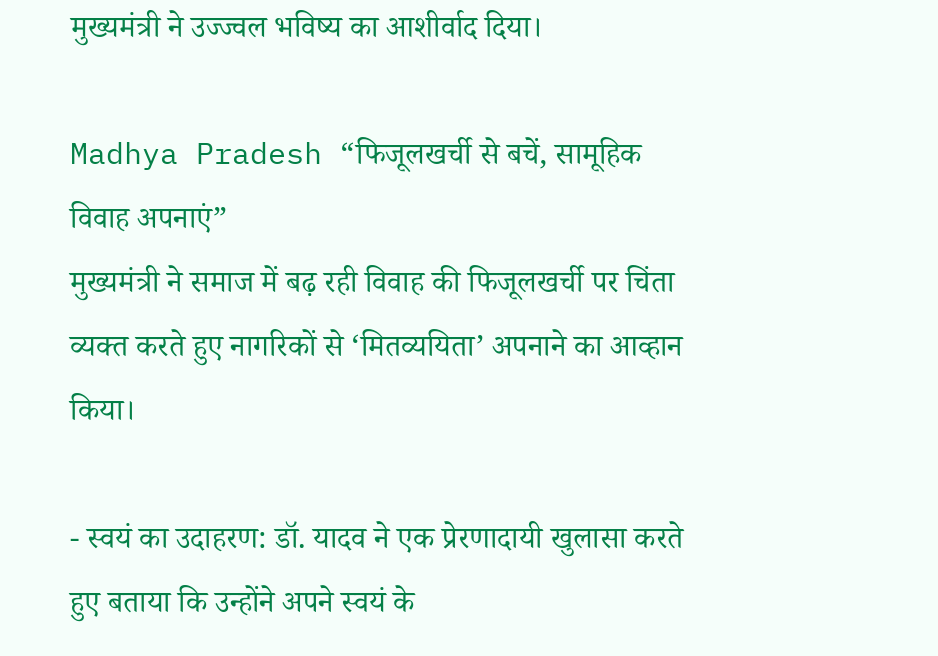मुख्यमंत्री ने उज्ज्वल भविष्य का आशीर्वाद दिया।

Madhya Pradesh “फिजूलखर्ची से बचें, सामूहिक विवाह अपनाएं”
मुख्यमंत्री ने समाज में बढ़ रही विवाह की फिजूलखर्ची पर चिंता व्यक्त करते हुए नागरिकों से ‘मितव्ययिता’ अपनाने का आव्हान किया।

- स्वयं का उदाहरण: डॉ. यादव ने एक प्रेरणादायी खुलासा करते हुए बताया कि उन्होंने अपने स्वयं के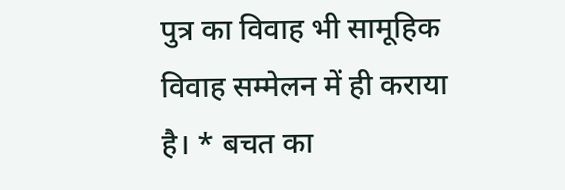पुत्र का विवाह भी सामूहिक विवाह सम्मेलन में ही कराया है। * बचत का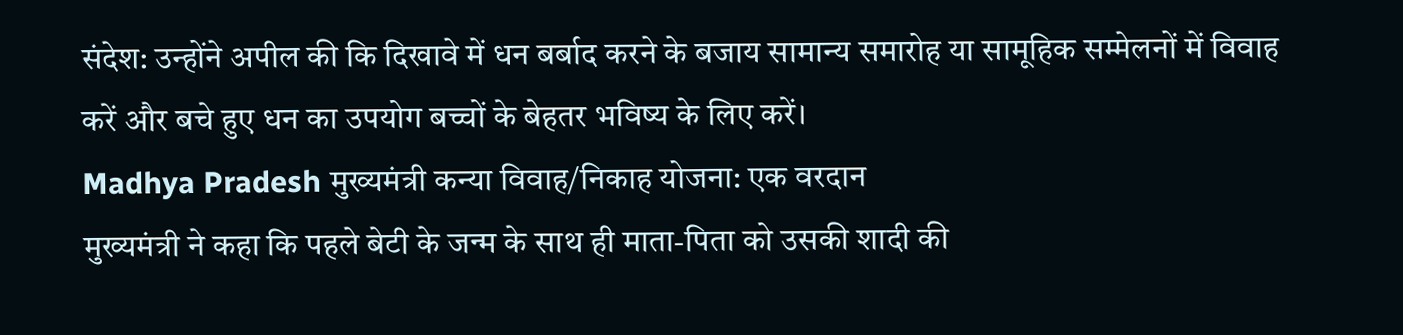संदेश: उन्होंने अपील की कि दिखावे में धन बर्बाद करने के बजाय सामान्य समारोह या सामूहिक सम्मेलनों में विवाह करें और बचे हुए धन का उपयोग बच्चों के बेहतर भविष्य के लिए करें।
Madhya Pradesh मुख्यमंत्री कन्या विवाह/निकाह योजना: एक वरदान
मुख्यमंत्री ने कहा कि पहले बेटी के जन्म के साथ ही माता-पिता को उसकी शादी की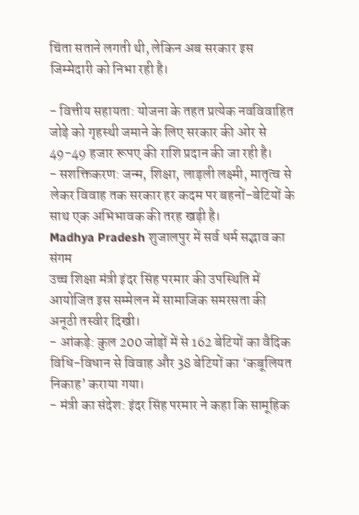चिंता सताने लगती थी, लेकिन अब सरकार इस जिम्मेदारी को निभा रही है।

- वित्तीय सहायता: योजना के तहत प्रत्येक नवविवाहित जोड़े को गृहस्थी जमाने के लिए सरकार की ओर से 49-49 हजार रूपए की राशि प्रदान की जा रही है।
- सशक्तिकरण: जन्म, शिक्षा, लाड़ली लक्ष्मी, मातृत्व से लेकर विवाह तक सरकार हर कदम पर बहनों-बेटियों के साथ एक अभिभावक की तरह खड़ी है।
Madhya Pradesh शुजालपुर में सर्व धर्म सद्भाव का संगम
उच्च शिक्षा मंत्री इंदर सिंह परमार की उपस्थिति में आयोजित इस सम्मेलन में सामाजिक समरसता की अनूठी तस्वीर दिखी।
- आंकड़े: कुल 200 जोड़ों में से 162 बेटियों का वैदिक विधि-विधान से विवाह और 38 बेटियों का ‘कबूलियत निकाह’ कराया गया।
- मंत्री का संदेश: इंदर सिंह परमार ने कहा कि सामूहिक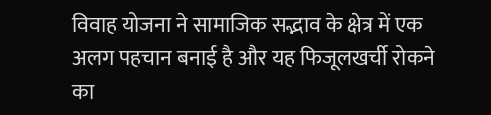विवाह योजना ने सामाजिक सद्भाव के क्षेत्र में एक अलग पहचान बनाई है और यह फिजूलखर्ची रोकने का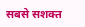सबसे सशक्त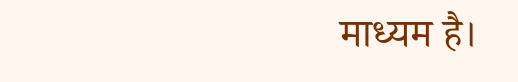माध्यम है।